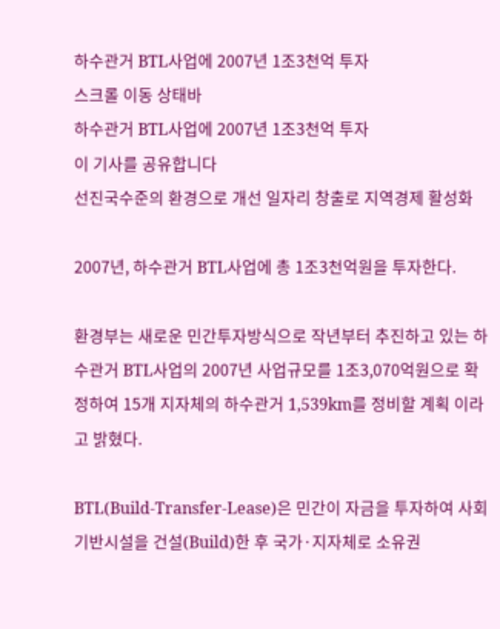하수관거 BTL사업에 2007년 1조3천억 투자
스크롤 이동 상태바
하수관거 BTL사업에 2007년 1조3천억 투자
이 기사를 공유합니다
선진국수준의 환경으로 개선 일자리 창출로 지역경제 활성화

2007년, 하수관거 BTL사업에 총 1조3천억원을 투자한다.

환경부는 새로운 민간투자방식으로 작년부터 추진하고 있는 하수관거 BTL사업의 2007년 사업규모를 1조3,070억원으로 확정하여 15개 지자체의 하수관거 1,539km를 정비할 계획 이라고 밝혔다.

BTL(Build-Transfer-Lease)은 민간이 자금을 투자하여 사회기반시설을 건설(Build)한 후 국가·지자체로 소유권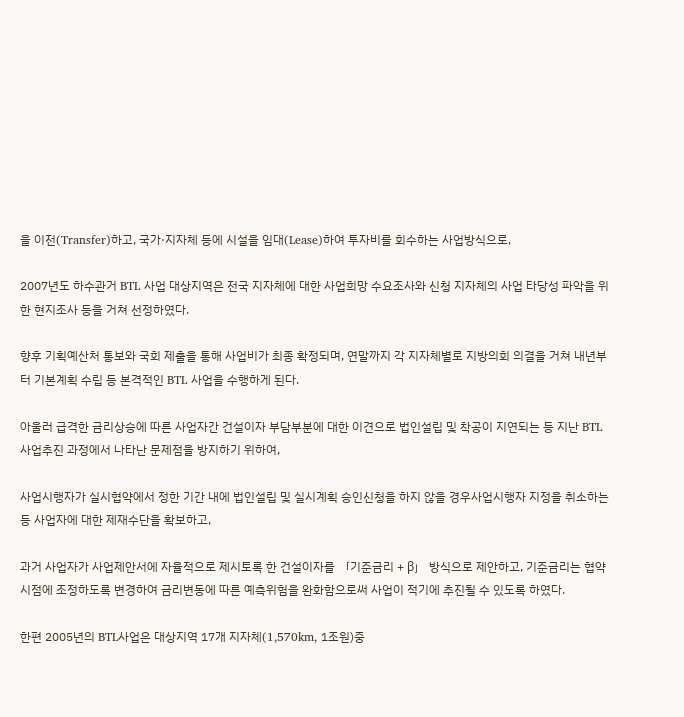을 이전(Transfer)하고, 국가·지자체 등에 시설을 임대(Lease)하여 투자비를 회수하는 사업방식으로,

2007년도 하수관거 BTL 사업 대상지역은 전국 지자체에 대한 사업희망 수요조사와 신청 지자체의 사업 타당성 파악을 위한 현지조사 등을 거쳐 선정하였다.

향후 기획예산처 통보와 국회 제출을 통해 사업비가 최종 확정되며, 연말까지 각 지자체별로 지방의회 의결을 거쳐 내년부터 기본계획 수립 등 본격적인 BTL 사업을 수행하게 된다.

아울러 급격한 금리상승에 따른 사업자간 건설이자 부담부분에 대한 이견으로 법인설립 및 착공이 지연되는 등 지난 BTL 사업추진 과정에서 나타난 문제점을 방지하기 위하여,

사업시행자가 실시협약에서 정한 기간 내에 법인설립 및 실시계획 승인신청을 하지 않을 경우사업시행자 지정을 취소하는 등 사업자에 대한 제재수단을 확보하고,

과거 사업자가 사업제안서에 자율적으로 제시토록 한 건설이자를 「기준금리 + β」 방식으로 제안하고, 기준금리는 협약시점에 조정하도록 변경하여 금리변동에 따른 예측위험을 완화함으로써 사업이 적기에 추진될 수 있도록 하였다.

한편 2005년의 BTL사업은 대상지역 17개 지자체(1,570km, 1조원)중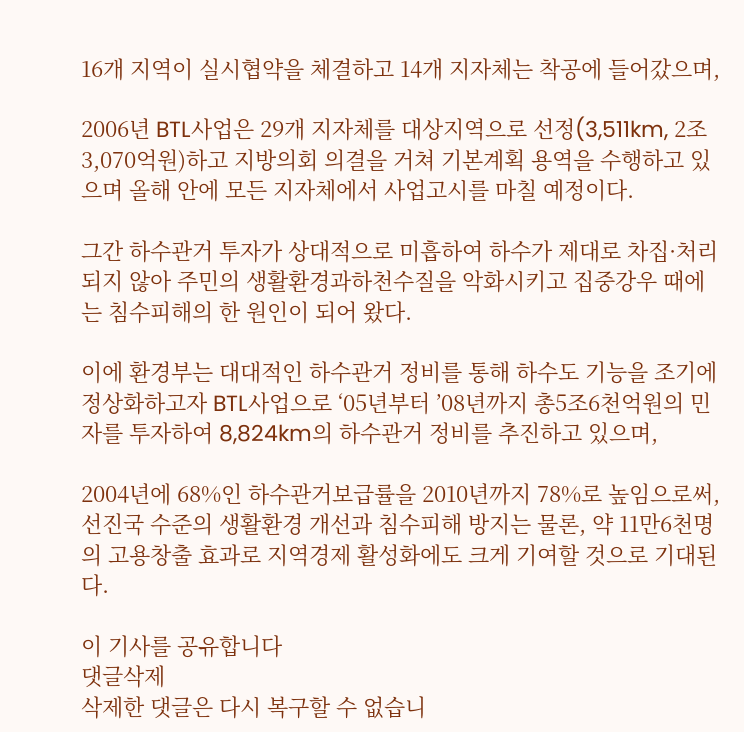16개 지역이 실시협약을 체결하고 14개 지자체는 착공에 들어갔으며,

2006년 BTL사업은 29개 지자체를 대상지역으로 선정(3,511km, 2조 3,070억원)하고 지방의회 의결을 거쳐 기본계획 용역을 수행하고 있으며 올해 안에 모든 지자체에서 사업고시를 마칠 예정이다.

그간 하수관거 투자가 상대적으로 미흡하여 하수가 제대로 차집·처리되지 않아 주민의 생활환경과하천수질을 악화시키고 집중강우 때에는 침수피해의 한 원인이 되어 왔다.

이에 환경부는 대대적인 하수관거 정비를 통해 하수도 기능을 조기에 정상화하고자 BTL사업으로 ‘05년부터 ’08년까지 총5조6천억원의 민자를 투자하여 8,824km의 하수관거 정비를 추진하고 있으며,

2004년에 68%인 하수관거보급률을 2010년까지 78%로 높임으로써, 선진국 수준의 생활환경 개선과 침수피해 방지는 물론, 약 11만6천명의 고용창출 효과로 지역경제 활성화에도 크게 기여할 것으로 기대된다.

이 기사를 공유합니다
댓글삭제
삭제한 댓글은 다시 복구할 수 없습니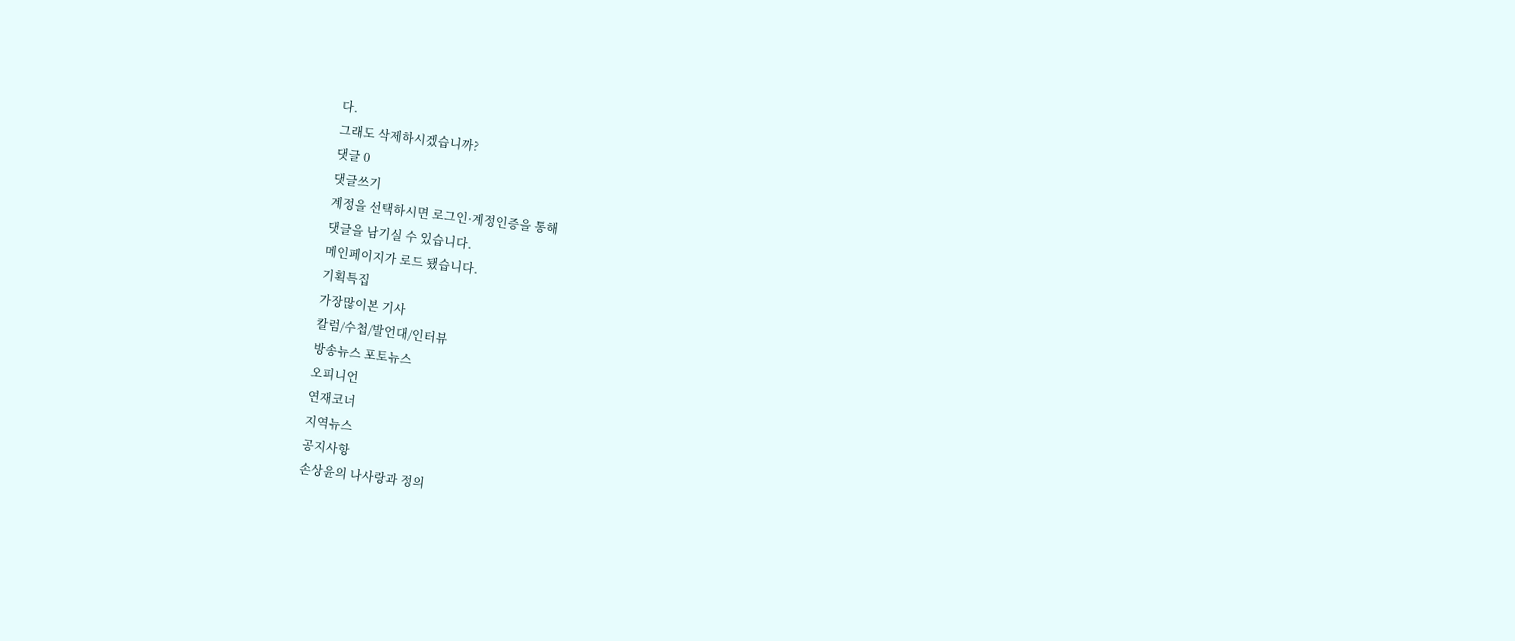다.
그래도 삭제하시겠습니까?
댓글 0
댓글쓰기
계정을 선택하시면 로그인·계정인증을 통해
댓글을 남기실 수 있습니다.
메인페이지가 로드 됐습니다.
기획특집
가장많이본 기사
칼럼/수첩/발언대/인터뷰
방송뉴스 포토뉴스
오피니언
연재코너
지역뉴스
공지사항
손상윤의 나사랑과 정의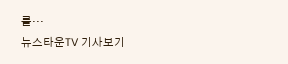를···
뉴스타운TV 기사보기